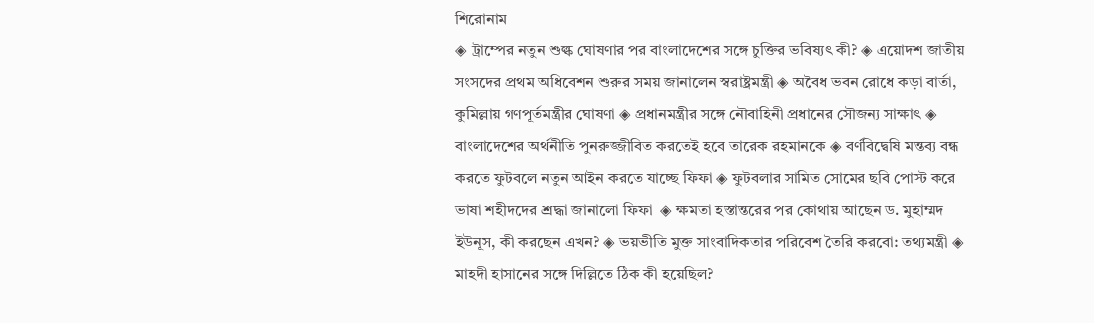শিরোনাম
◈ ট্রাম্পের নতুন শুল্ক ঘোষণার পর বাংলাদেশের সঙ্গে চুক্তির ভবিষ্যৎ কী? ◈ এয়োদশ জাতীয় সংসদের প্রথম অধিবেশন শুরুর সময় জানালেন স্বরাষ্ট্রমন্ত্রী ◈ অবৈধ ভবন রোধে কড়া বার্তা, কুমিল্লায় গণপূর্তমন্ত্রীর ঘোষণা ◈ প্রধানমন্ত্রীর সঙ্গে নৌবাহিনী প্রধানের সৌজন্য সাক্ষাৎ ◈ বাংলাদেশের অর্থনীতি পুনরুজ্জীবিত করতেই হবে তারেক রহমানকে ◈ বর্ণবি‌দ্বে‌ষি মন্তব‌্য বন্ধ কর‌তে ফুটবলে নতুন আইন করতে যাচ্ছে ফিফা ◈ ফুটবলার সামিত সোমের ছবি পোস্ট করে ভাষা শহীদদের শ্রদ্ধা জানালো ফিফা  ◈ ক্ষমতা হস্তান্তরের পর কোথায় আছেন ড. মুহাম্মদ ইউনূস, কী করছেন এখন? ◈ ভয়ভীতি মুক্ত সাংবাদিকতার পরিবেশ তৈরি করবো: তথ্যমন্ত্রী ◈ মাহদী হাসানের সঙ্গে দিল্লিতে ঠিক কী হয়েছিল?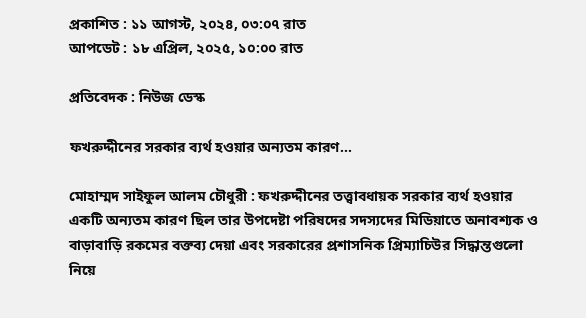প্রকাশিত : ১১ আগস্ট, ২০২৪, ০৩:০৭ রাত
আপডেট : ১৮ এপ্রিল, ২০২৫, ১০:০০ রাত

প্রতিবেদক : নিউজ ডেস্ক

ফখরুদ্দীনের সরকার ব্যর্থ হওয়ার অন্যতম কারণ...

মোহাম্মদ সাইফুল আলম চৌধুরী : ফখরুদ্দীনের তত্ত্বাবধায়ক সরকার ব্যর্থ হওয়ার একটি অন্যতম কারণ ছিল তার উপদেষ্টা পরিষদের সদস্যদের মিডিয়াতে অনাবশ্যক ও বাড়াবাড়ি রকমের বক্তব্য দেয়া এবং সরকারের প্রশাসনিক প্রিম্যাচিউর সিদ্ধান্তগুলো নিয়ে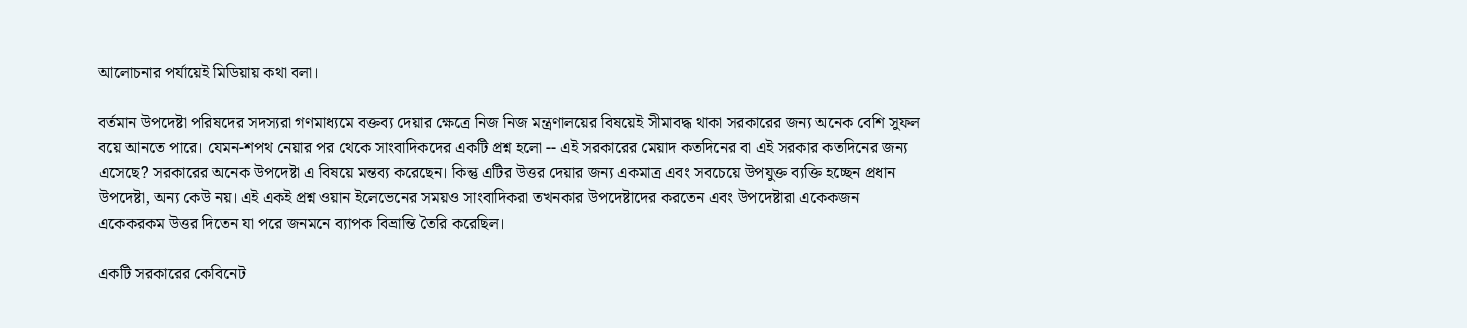আলোচনার পর্যায়েই মিডিয়ায় কথা বলা।

বর্তমান উপদেষ্টা পরিষদের সদস্যরা গণমাধ্যমে বক্তব্য দেয়ার ক্ষেত্রে নিজ নিজ মন্ত্রণালয়ের বিষয়েই সীমাবদ্ধ থাকা সরকারের জন্য অনেক বেশি সুফল বয়ে আনতে পারে। যেমন-শপথ নেয়ার পর থেকে সাংবাদিকদের একটি প্রশ্ন হলো -- এই সরকারের মেয়াদ কতদিনের বা এই সরকার কতদিনের জন্য এসেছে? সরকারের অনেক উপদেষ্টা এ বিষয়ে মন্তব্য করেছেন। কিন্তু এটির উত্তর দেয়ার জন্য একমাত্র এবং সবচেয়ে উপযুক্ত ব্যক্তি হচ্ছেন প্রধান উপদেষ্টা, অন্য কেউ নয়। এই একই প্রশ্ন ওয়ান ইলেভেনের সময়ও সাংবাদিকরা তখনকার উপদেষ্টাদের করতেন এবং উপদেষ্টারা একেকজন একেকরকম উত্তর দিতেন যা পরে জনমনে ব্যাপক বিভ্রান্তি তৈরি করেছিল।

একটি সরকারের কেবিনেট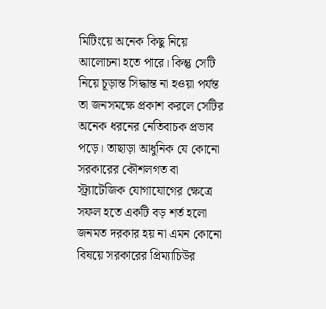মিটিংয়ে অনেক কিছু নিয়ে আলোচনা হতে পারে। কিন্তু সেটি নিয়ে চূড়ান্ত সিদ্ধান্ত না হওয়া পর্যন্ত তা জনসমক্ষে প্রকাশ করলে সেটির অনেক ধরনের নেতিবাচক প্রভাব পড়ে। তাছাড়া আধুনিক যে কোনো সরকারের কৌশলগত বা স্ট্র্যাটেজিক যোগাযোগের ক্ষেত্রে সফল হতে একটি বড় শর্ত হলো জনমত দরকার হয় না এমন কোনো বিষয়ে সরকারের প্রিম্যাচিউর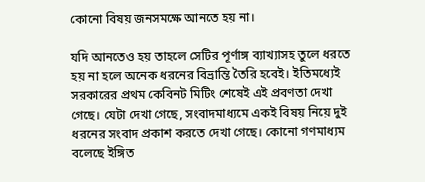কোনো বিষয় জনসমক্ষে আনতে হয় না।

যদি আনতেও হয় তাহলে সেটির পূর্ণাঙ্গ ব্যাখ্যাসহ তুলে ধরতে হয় না হলে অনেক ধরনের বিভ্রান্তি তৈরি হবেই। ইতিমধ্যেই সরকারের প্রথম কেবিনট মিটিং শেষেই এই প্রবণতা দেখা গেছে। যেটা দেখা গেছে, সংবাদমাধ্যমে একই বিষয় নিয়ে দুই ধরনের সংবাদ প্রকাশ করতে দেখা গেছে। কোনো গণমাধ্যম বলেছে ইঙ্গিত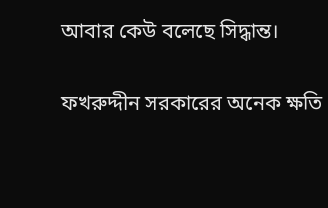আবার কেউ বলেছে সিদ্ধান্ত।

ফখরুদ্দীন সরকারের অনেক ক্ষতি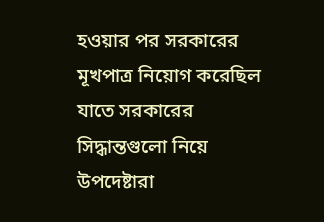হওয়ার পর সরকারের মূখপাত্র নিয়োগ করেছিল যাতে সরকারের সিদ্ধান্তগুলো নিয়ে উপদেষ্টারা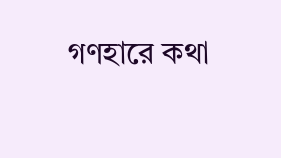গণহারে কথা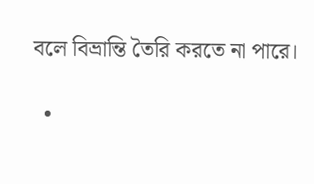বলে বিভ্রান্তি তৈরি করতে না পারে।

  •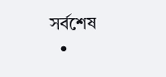সর্বশেষ
  •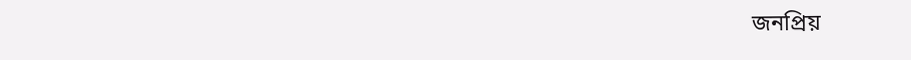জনপ্রিয়